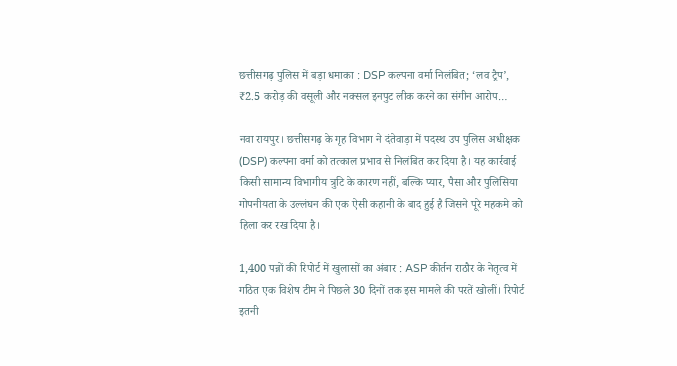छत्तीसगढ़ पुलिस में बड़ा धमाका : DSP कल्पना वर्मा निलंबित; ‘लव ट्रैप’, ₹2.5 करोड़ की वसूली और नक्सल इनपुट लीक करने का संगीन आरोप…

नवा रायपुर। छत्तीसगढ़ के गृह विभाग ने दंतेवाड़ा में पदस्थ उप पुलिस अधीक्षक (DSP) कल्पना वर्मा को तत्काल प्रभाव से निलंबित कर दिया है। यह कार्रवाई किसी सामान्य विभागीय त्रुटि के कारण नहीं, बल्कि प्यार, पैसा और पुलिसिया गोपनीयता के उल्लंघन की एक ऐसी कहानी के बाद हुई है जिसने पूरे महकमे को हिला कर रख दिया है।

1,400 पन्नों की रिपोर्ट में खुलासों का अंबार : ASP कीर्तन राठौर के नेतृत्व में गठित एक विशेष टीम ने पिछले 30 दिनों तक इस मामले की परतें खोलीं। रिपोर्ट इतनी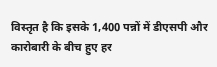विस्तृत है कि इसके 1,400 पन्नों में डीएसपी और कारोबारी के बीच हुए हर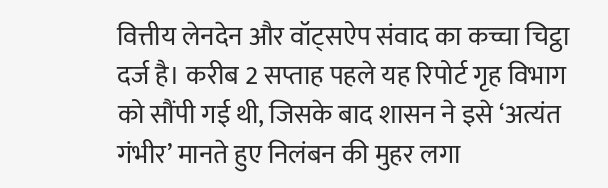वित्तीय लेनदेन और वॉट्सऐप संवाद का कच्चा चिट्ठा दर्ज है। करीब 2 सप्ताह पहले यह रिपोर्ट गृह विभाग को सौंपी गई थी, जिसके बाद शासन ने इसे ‘अत्यंत गंभीर’ मानते हुए निलंबन की मुहर लगा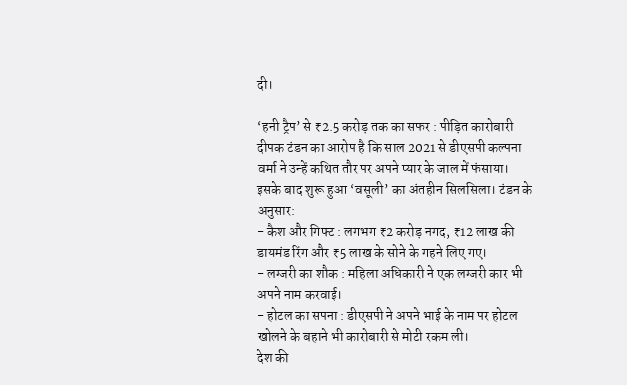दी।

‘हनी ट्रैप’ से ₹2.5 करोड़ तक का सफर : पीड़ित कारोबारी दीपक टंडन का आरोप है कि साल 2021 से डीएसपी कल्पना वर्मा ने उन्हें कथित तौर पर अपने प्यार के जाल में फंसाया। इसके बाद शुरू हुआ ‘वसूली’ का अंतहीन सिलसिला। टंडन के अनुसार:
- कैश और गिफ्ट : लगभग ₹2 करोड़ नगद, ₹12 लाख की डायमंड रिंग और ₹5 लाख के सोने के गहने लिए गए।
- लग्जरी का शौक : महिला अधिकारी ने एक लग्जरी कार भी अपने नाम करवाई।
- होटल का सपना : डीएसपी ने अपने भाई के नाम पर होटल खोलने के बहाने भी कारोबारी से मोटी रकम ली।
देश की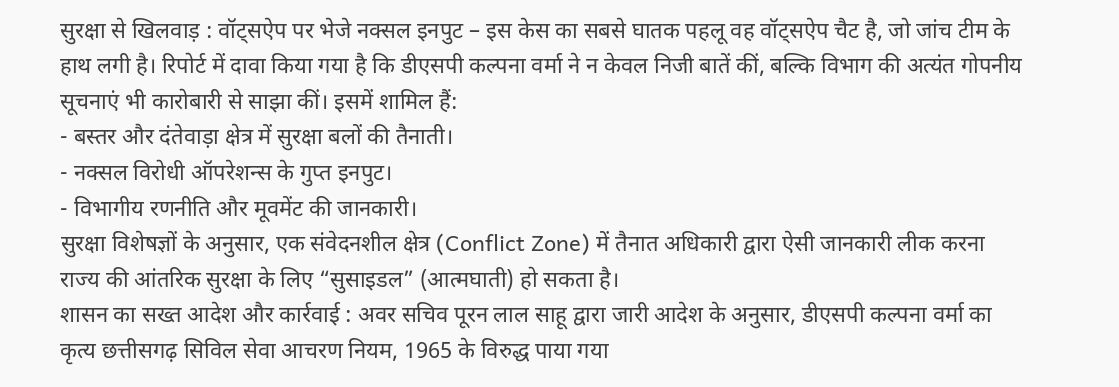सुरक्षा से खिलवाड़ : वॉट्सऐप पर भेजे नक्सल इनपुट – इस केस का सबसे घातक पहलू वह वॉट्सऐप चैट है, जो जांच टीम के हाथ लगी है। रिपोर्ट में दावा किया गया है कि डीएसपी कल्पना वर्मा ने न केवल निजी बातें कीं, बल्कि विभाग की अत्यंत गोपनीय सूचनाएं भी कारोबारी से साझा कीं। इसमें शामिल हैं:
- बस्तर और दंतेवाड़ा क्षेत्र में सुरक्षा बलों की तैनाती।
- नक्सल विरोधी ऑपरेशन्स के गुप्त इनपुट।
- विभागीय रणनीति और मूवमेंट की जानकारी।
सुरक्षा विशेषज्ञों के अनुसार, एक संवेदनशील क्षेत्र (Conflict Zone) में तैनात अधिकारी द्वारा ऐसी जानकारी लीक करना राज्य की आंतरिक सुरक्षा के लिए “सुसाइडल” (आत्मघाती) हो सकता है।
शासन का सख्त आदेश और कार्रवाई : अवर सचिव पूरन लाल साहू द्वारा जारी आदेश के अनुसार, डीएसपी कल्पना वर्मा का कृत्य छत्तीसगढ़ सिविल सेवा आचरण नियम, 1965 के विरुद्ध पाया गया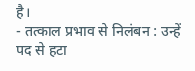है।
- तत्काल प्रभाव से निलंबन : उन्हें पद से हटा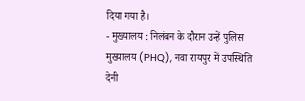दिया गया है।
- मुख्यालय : निलंबन के दौरान उन्हें पुलिस मुख्यालय (PHQ), नवा रायपुर में उपस्थिति देनी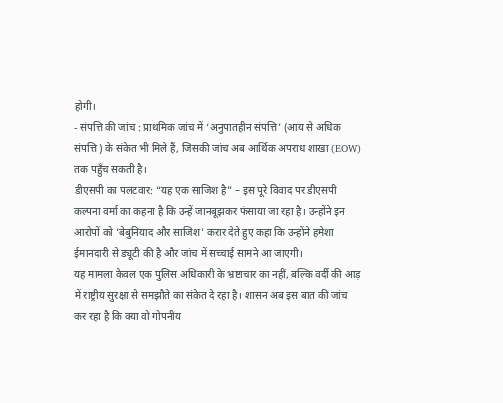होगी।
- संपत्ति की जांच : प्राथमिक जांच में ‘अनुपातहीन संपत्ति’ (आय से अधिक संपत्ति) के संकेत भी मिले हैं, जिसकी जांच अब आर्थिक अपराध शाखा (EOW) तक पहुँच सकती है।
डीएसपी का पलटवार: “यह एक साजिश है” – इस पूरे विवाद पर डीएसपी कल्पना वर्मा का कहना है कि उन्हें जानबूझकर फंसाया जा रहा है। उन्होंने इन आरोपों को ‘बेबुनियाद और साजिश’ करार देते हुए कहा कि उन्होंने हमेशा ईमानदारी से ड्यूटी की है और जांच में सच्चाई सामने आ जाएगी।
यह मामला केवल एक पुलिस अधिकारी के भ्रष्टाचार का नहीं, बल्कि वर्दी की आड़ में राष्ट्रीय सुरक्षा से समझौते का संकेत दे रहा है। शासन अब इस बात की जांच कर रहा है कि क्या वो गोपनीय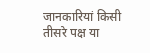जानकारियां किसी तीसरे पक्ष या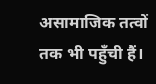असामाजिक तत्वों तक भी पहुँची हैं।